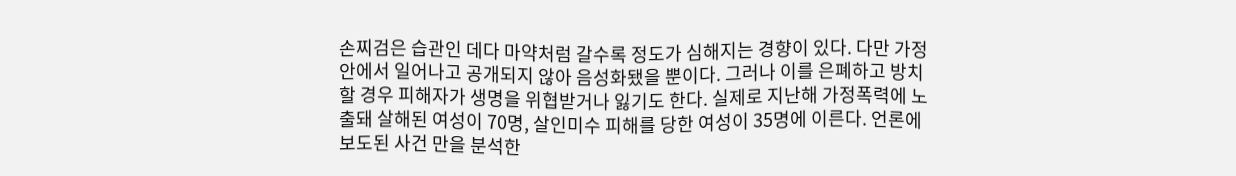손찌검은 습관인 데다 마약처럼 갈수록 정도가 심해지는 경향이 있다. 다만 가정 안에서 일어나고 공개되지 않아 음성화됐을 뿐이다. 그러나 이를 은폐하고 방치할 경우 피해자가 생명을 위협받거나 잃기도 한다. 실제로 지난해 가정폭력에 노출돼 살해된 여성이 70명, 살인미수 피해를 당한 여성이 35명에 이른다. 언론에 보도된 사건 만을 분석한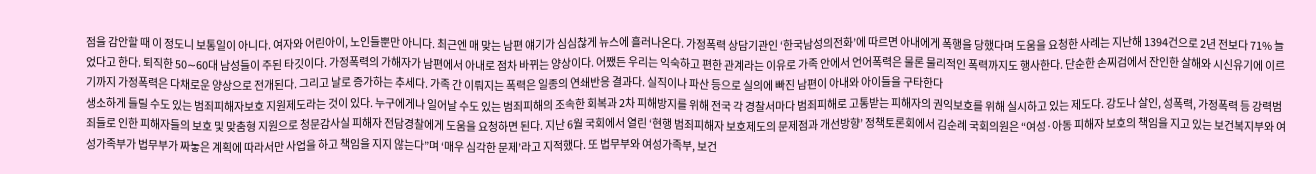점을 감안할 때 이 정도니 보통일이 아니다. 여자와 어린아이, 노인들뿐만 아니다. 최근엔 매 맞는 남편 얘기가 심심찮게 뉴스에 흘러나온다. 가정폭력 상담기관인 ‘한국남성의전화’에 따르면 아내에게 폭행을 당했다며 도움을 요청한 사례는 지난해 1394건으로 2년 전보다 71% 늘었다고 한다. 퇴직한 50∼60대 남성들이 주된 타깃이다. 가정폭력의 가해자가 남편에서 아내로 점차 바뀌는 양상이다. 어쨌든 우리는 익숙하고 편한 관계라는 이유로 가족 안에서 언어폭력은 물론 물리적인 폭력까지도 행사한다. 단순한 손찌검에서 잔인한 살해와 시신유기에 이르기까지 가정폭력은 다채로운 양상으로 전개된다. 그리고 날로 증가하는 추세다. 가족 간 이뤄지는 폭력은 일종의 연쇄반응 결과다. 실직이나 파산 등으로 실의에 빠진 남편이 아내와 아이들을 구타한다
생소하게 들릴 수도 있는 범죄피해자보호 지원제도라는 것이 있다. 누구에게나 일어날 수도 있는 범죄피해의 조속한 회복과 2차 피해방지를 위해 전국 각 경찰서마다 범죄피해로 고통받는 피해자의 권익보호를 위해 실시하고 있는 제도다. 강도나 살인, 성폭력, 가정폭력 등 강력범죄들로 인한 피해자들의 보호 및 맞춤형 지원으로 청문감사실 피해자 전담경찰에게 도움을 요청하면 된다. 지난 6월 국회에서 열린 ‘현행 범죄피해자 보호제도의 문제점과 개선방향’ 정책토론회에서 김순례 국회의원은 “여성·아동 피해자 보호의 책임을 지고 있는 보건복지부와 여성가족부가 법무부가 짜놓은 계획에 따라서만 사업을 하고 책임을 지지 않는다”며 ‘매우 심각한 문제’라고 지적했다. 또 법무부와 여성가족부, 보건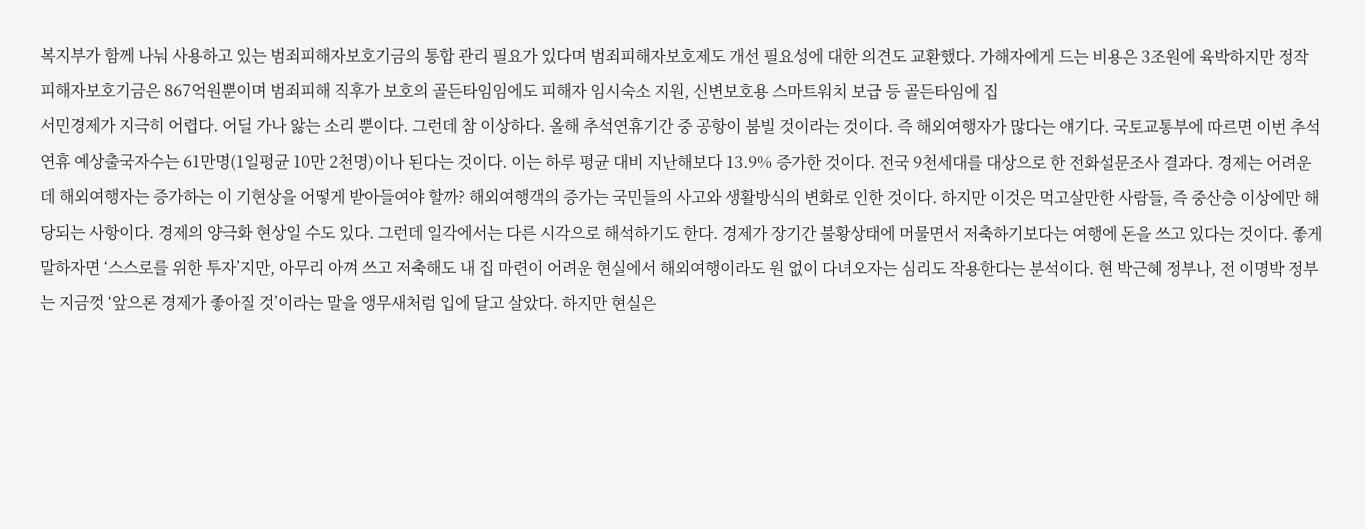복지부가 함께 나눠 사용하고 있는 범죄피해자보호기금의 통합 관리 필요가 있다며 범죄피해자보호제도 개선 필요성에 대한 의견도 교환했다. 가해자에게 드는 비용은 3조원에 육박하지만 정작 피해자보호기금은 867억원뿐이며 범죄피해 직후가 보호의 골든타임임에도 피해자 임시숙소 지원, 신변보호용 스마트워치 보급 등 골든타임에 집
서민경제가 지극히 어렵다. 어딜 가나 앓는 소리 뿐이다. 그런데 참 이상하다. 올해 추석연휴기간 중 공항이 붐빌 것이라는 것이다. 즉 해외여행자가 많다는 얘기다. 국토교통부에 따르면 이번 추석연휴 예상출국자수는 61만명(1일평균 10만 2천명)이나 된다는 것이다. 이는 하루 평균 대비 지난해보다 13.9% 증가한 것이다. 전국 9천세대를 대상으로 한 전화설문조사 결과다. 경제는 어려운데 해외여행자는 증가하는 이 기현상을 어떻게 받아들여야 할까? 해외여행객의 증가는 국민들의 사고와 생활방식의 변화로 인한 것이다. 하지만 이것은 먹고살만한 사람들, 즉 중산층 이상에만 해당되는 사항이다. 경제의 양극화 현상일 수도 있다. 그런데 일각에서는 다른 시각으로 해석하기도 한다. 경제가 장기간 불황상태에 머물면서 저축하기보다는 여행에 돈을 쓰고 있다는 것이다. 좋게 말하자면 ‘스스로를 위한 투자’지만, 아무리 아껴 쓰고 저축해도 내 집 마련이 어려운 현실에서 해외여행이라도 원 없이 다녀오자는 심리도 작용한다는 분석이다. 현 박근혜 정부나, 전 이명박 정부는 지금껏 ‘앞으론 경제가 좋아질 것’이라는 말을 앵무새처럼 입에 달고 살았다. 하지만 현실은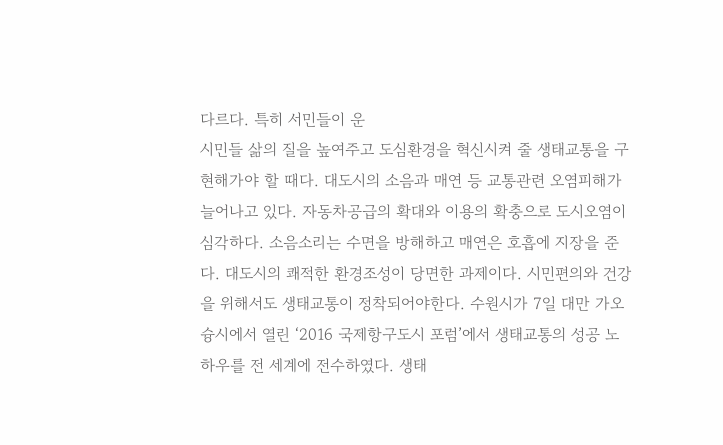다르다. 특히 서민들이 운
시민들 삶의 질을 높여주고 도심환경을 혁신시켜 줄 생태교통을 구현해가야 할 때다. 대도시의 소음과 매연 등 교통관련 오염피해가 늘어나고 있다. 자동차공급의 확대와 이용의 확충으로 도시오염이 심각하다. 소음소리는 수면을 방해하고 매연은 호흡에 지장을 준다. 대도시의 쾌적한 환경조성이 당면한 과제이다. 시민편의와 건강을 위해서도 생태교통이 정착되어야한다. 수원시가 7일 대만 가오슝시에서 열린 ‘2016 국제항구도시 포럼’에서 생태교통의 성공 노하우를 전 세계에 전수하였다. 생태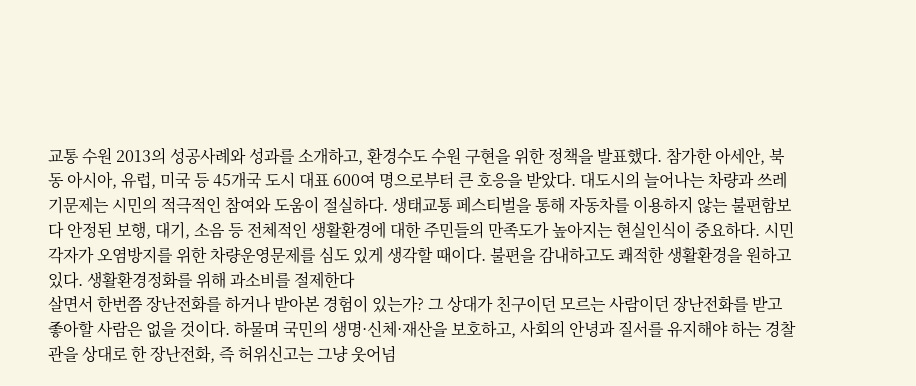교통 수원 2013의 성공사례와 성과를 소개하고, 환경수도 수원 구현을 위한 정책을 발표했다. 참가한 아세안, 북동 아시아, 유럽, 미국 등 45개국 도시 대표 600여 명으로부터 큰 호응을 받았다. 대도시의 늘어나는 차량과 쓰레기문제는 시민의 적극적인 참여와 도움이 절실하다. 생태교통 페스티벌을 통해 자동차를 이용하지 않는 불편함보다 안정된 보행, 대기, 소음 등 전체적인 생활환경에 대한 주민들의 만족도가 높아지는 현실인식이 중요하다. 시민각자가 오염방지를 위한 차량운영문제를 심도 있게 생각할 때이다. 불편을 감내하고도 쾌적한 생활환경을 원하고 있다. 생활환경정화를 위해 과소비를 절제한다
살면서 한번쯤 장난전화를 하거나 받아본 경험이 있는가? 그 상대가 친구이던 모르는 사람이던 장난전화를 받고 좋아할 사람은 없을 것이다. 하물며 국민의 생명·신체·재산을 보호하고, 사회의 안녕과 질서를 유지해야 하는 경찰관을 상대로 한 장난전화, 즉 허위신고는 그냥 웃어넘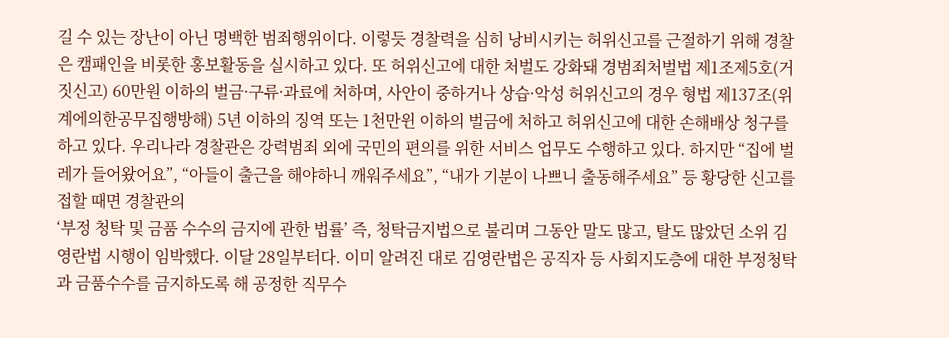길 수 있는 장난이 아닌 명백한 범죄행위이다. 이렇듯 경찰력을 심히 낭비시키는 허위신고를 근절하기 위해 경찰은 캠패인을 비롯한 홍보활동을 실시하고 있다. 또 허위신고에 대한 처벌도 강화돼 경범죄처벌법 제1조제5호(거짓신고) 60만원 이하의 벌금·구류·과료에 처하며, 사안이 중하거나 상습·악성 허위신고의 경우 형법 제137조(위계에의한공무집행방해) 5년 이하의 징역 또는 1천만윈 이하의 벌금에 처하고 허위신고에 대한 손해배상 청구를 하고 있다. 우리나라 경찰관은 강력범죄 외에 국민의 편의를 위한 서비스 업무도 수행하고 있다. 하지만 “집에 벌레가 들어왔어요”, “아들이 출근을 해야하니 깨워주세요”, “내가 기분이 나쁘니 출동해주세요” 등 황당한 신고를 접할 때면 경찰관의
‘부정 청탁 및 금품 수수의 금지에 관한 법률’ 즉, 청탁금지법으로 불리며 그동안 말도 많고, 탈도 많았던 소위 김영란법 시행이 임박했다. 이달 28일부터다. 이미 알려진 대로 김영란법은 공직자 등 사회지도층에 대한 부정청탁과 금품수수를 금지하도록 해 공정한 직무수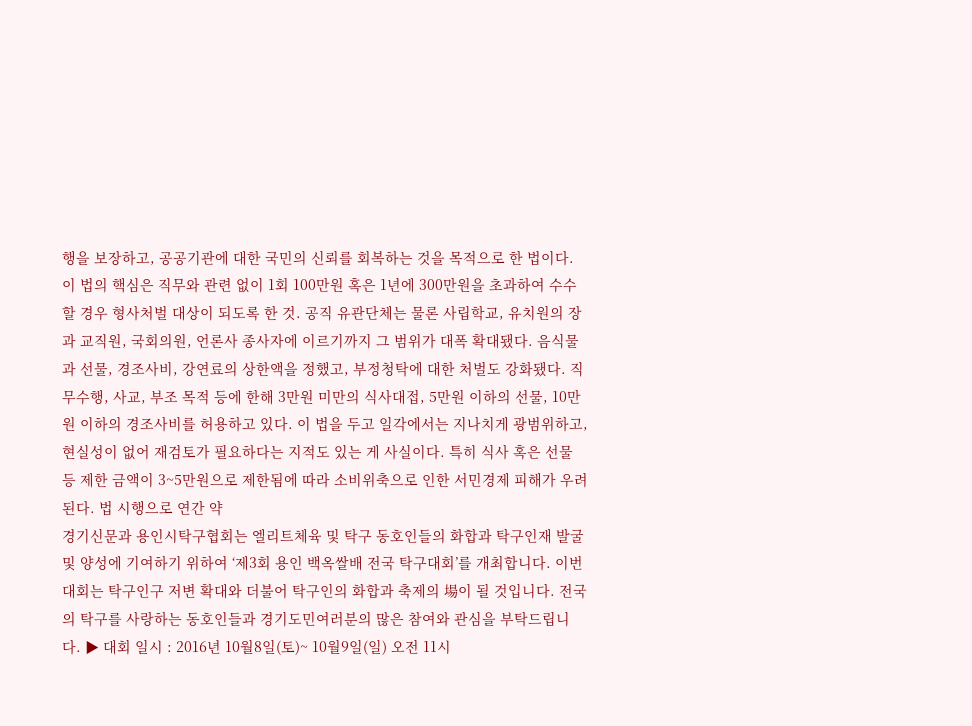행을 보장하고, 공공기관에 대한 국민의 신뢰를 회복하는 것을 목적으로 한 법이다. 이 법의 핵심은 직무와 관련 없이 1회 100만원 혹은 1년에 300만원을 초과하여 수수할 경우 형사처벌 대상이 되도록 한 것. 공직 유관단체는 물론 사립학교, 유치원의 장과 교직원, 국회의원, 언론사 종사자에 이르기까지 그 범위가 대폭 확대됐다. 음식물과 선물, 경조사비, 강연료의 상한액을 정했고, 부정청탁에 대한 처벌도 강화됐다. 직무수행, 사교, 부조 목적 등에 한해 3만원 미만의 식사대접, 5만원 이하의 선물, 10만원 이하의 경조사비를 허용하고 있다. 이 법을 두고 일각에서는 지나치게 광범위하고, 현실성이 없어 재검토가 필요하다는 지적도 있는 게 사실이다. 특히 식사 혹은 선물 등 제한 금액이 3~5만원으로 제한됨에 따라 소비위축으로 인한 서민경제 피해가 우려된다. 법 시행으로 연간 약
경기신문과 용인시탁구협회는 엘리트체육 및 탁구 동호인들의 화합과 탁구인재 발굴 및 양성에 기여하기 위하여 ‘제3회 용인 백옥쌀배 전국 탁구대회’를 개최합니다. 이번 대회는 탁구인구 저변 확대와 더불어 탁구인의 화합과 축제의 場이 될 것입니다. 전국의 탁구를 사랑하는 동호인들과 경기도민여러분의 많은 참여와 관심을 부탁드립니다. ▶ 대회 일시 : 2016년 10월8일(토)~ 10월9일(일) 오전 11시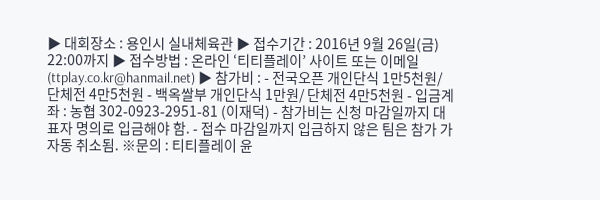▶ 대회장소 : 용인시 실내체육관 ▶ 접수기간 : 2016년 9월 26일(금) 22:00까지 ▶ 접수방법 : 온라인 ‘티티플레이’ 사이트 또는 이메일(ttplay.co.kr@hanmail.net) ▶ 참가비 : - 전국오픈 개인단식 1만5천원/ 단체전 4만5천원 - 백옥쌀부 개인단식 1만원/ 단체전 4만5천원 - 입금계좌 : 농협 302-0923-2951-81 (이재덕) - 참가비는 신청 마감일까지 대표자 명의로 입금해야 함. - 접수 마감일까지 입금하지 않은 팀은 참가 가 자동 취소됨. ※문의 : 티티플레이 윤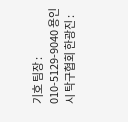기호 팀장 : 010-5129-9040 용인시 탁구협회 한광진 :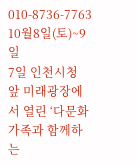010-8736-7763 10월8일(토)~9일
7일 인천시청 앞 미래광장에서 열린 ‘다문화가족과 함께하는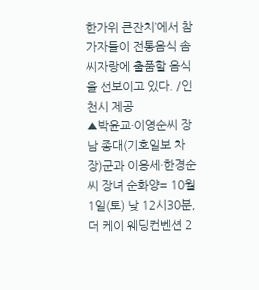한가위 큰잔치’에서 참가자들이 전통음식 솜씨자랑에 출품할 음식을 선보이고 있다. /인천시 제공
▲박윤교·이영순씨 장남 종대(기호일보 차장)군과 이응세·한경순씨 장녀 순화양= 10월1일(토) 낮 12시30분, 더 케이 웨딩컨벤션 2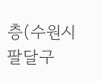층(수원시 팔달구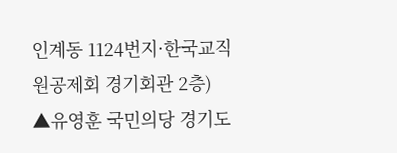인계동 1124번지·한국교직원공제회 경기회관 2층)
▲유영훈 국민의당 경기도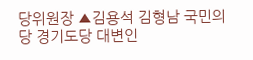당위원장 ▲김용석 김형남 국민의당 경기도당 대변인